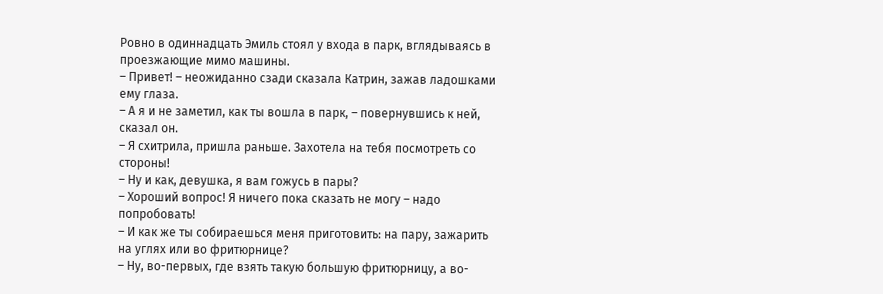Ровно в одиннадцать Эмиль стоял у входа в парк, вглядываясь в проезжающие мимо машины.
– Привет! – неожиданно сзади сказала Катрин, зажав ладошками ему глаза.
– А я и не заметил, как ты вошла в парк, – повернувшись к ней, сказал он.
– Я схитрила, пришла раньше. Захотела на тебя посмотреть со стороны!
– Ну и как, девушка, я вам гожусь в пары?
– Хороший вопрос! Я ничего пока сказать не могу – надо попробовать!
– И как же ты собираешься меня приготовить: на пару, зажарить на углях или во фритюрнице?
– Ну, во-первых, где взять такую большую фритюрницу, а во-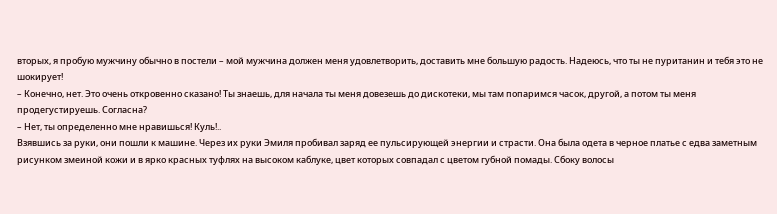вторых, я пробую мужчину обычно в постели – мой мужчина должен меня удовлетворить, доставить мне большую радость. Надеюсь, что ты не пуританин и тебя это не шокирует!
– Конечно, нет. Это очень откровенно сказано! Ты знаешь, для начала ты меня довезешь до дискотеки, мы там попаримся часок, другой, а потом ты меня продегустируешь. Согласна?
– Нет, ты определенно мне нравишься! Куль!..
Взявшись за руки, они пошли к машине. Через их руки Эмиля пробивал заряд ее пульсирующей энергии и страсти. Она была одета в черное платье с едва заметным рисунком змеиной кожи и в ярко красных туфлях на высоком каблуке, цвет которых совпадал с цветом губной помады. Сбоку волосы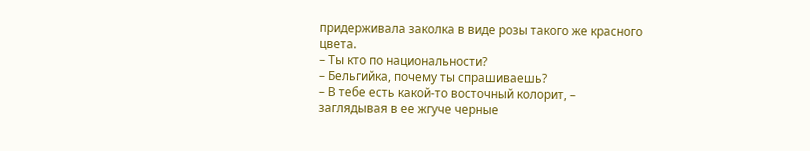придерживала заколка в виде розы такого же красного цвета.
– Ты кто по национальности?
– Бельгийка, почему ты спрашиваешь?
– В тебе есть какой-то восточный колорит, – заглядывая в ее жгуче черные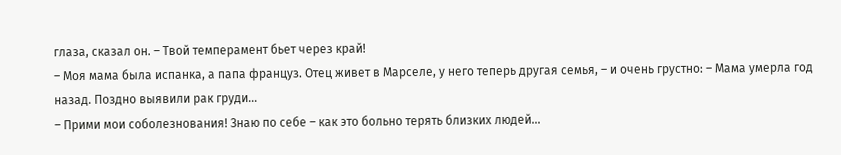глаза, сказал он. – Твой темперамент бьет через край!
– Моя мама была испанка, а папа француз. Отец живет в Марселе, у него теперь другая семья, – и очень грустно: – Мама умерла год назад. Поздно выявили рак груди…
– Прими мои соболезнования! Знаю по себе – как это больно терять близких людей…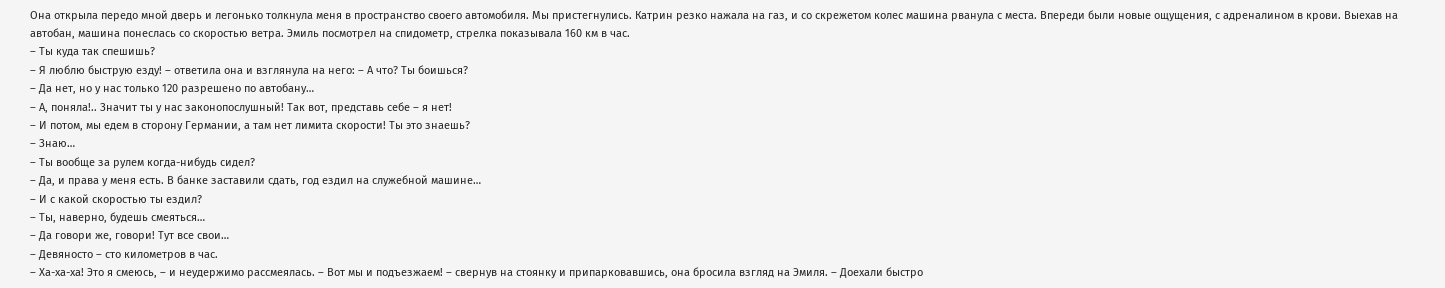Она открыла передо мной дверь и легонько толкнула меня в пространство своего автомобиля. Мы пристегнулись. Катрин резко нажала на газ, и со скрежетом колес машина рванула с места. Впереди были новые ощущения, с адреналином в крови. Выехав на автобан, машина понеслась со скоростью ветра. Эмиль посмотрел на спидометр, стрелка показывала 160 км в час.
– Ты куда так спешишь?
– Я люблю быструю езду! – ответила она и взглянула на него: – А что? Ты боишься?
– Да нет, но у нас только 120 разрешено по автобану…
– А, поняла!.. Значит ты у нас законопослушный! Так вот, представь себе – я нет!
– И потом, мы едем в сторону Германии, а там нет лимита скорости! Ты это знаешь?
– Знаю…
– Ты вообще за рулем когда-нибудь сидел?
– Да, и права у меня есть. В банке заставили сдать, год ездил на служебной машине…
– И с какой скоростью ты ездил?
– Ты, наверно, будешь смеяться…
– Да говори же, говори! Тут все свои…
– Девяносто – сто километров в час.
– Ха-ха-ха! Это я смеюсь, – и неудержимо рассмеялась. – Вот мы и подъезжаем! – свернув на стоянку и припарковавшись, она бросила взгляд на Эмиля. – Доехали быстро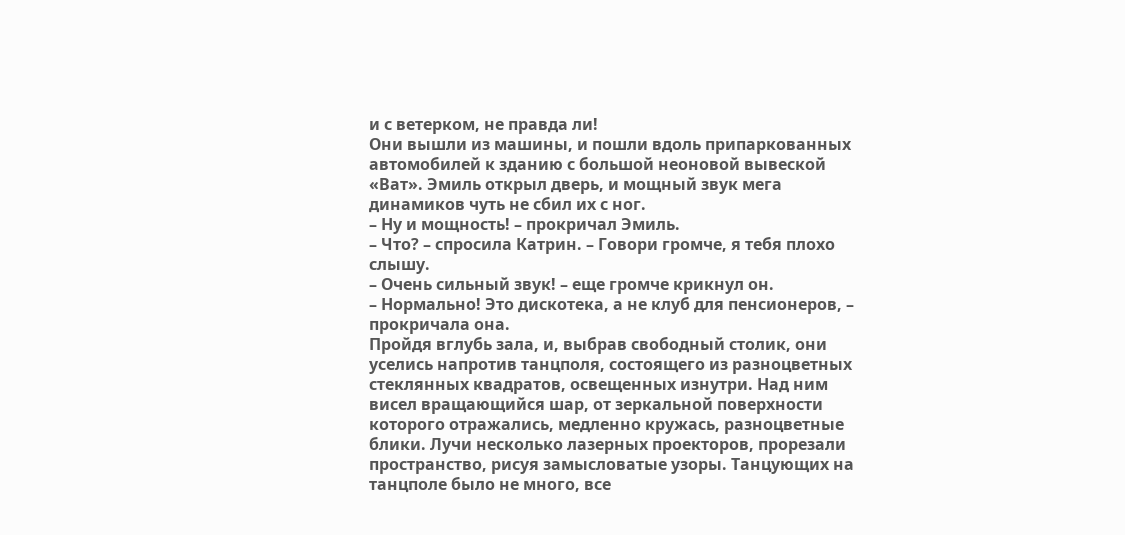и с ветерком, не правда ли!
Они вышли из машины, и пошли вдоль припаркованных автомобилей к зданию с большой неоновой вывеской «Ват». Эмиль открыл дверь, и мощный звук мега динамиков чуть не сбил их с ног.
– Ну и мощность! – прокричал Эмиль.
– Что? – спросила Катрин. – Говори громче, я тебя плохо слышу.
– Очень сильный звук! – еще громче крикнул он.
– Нормально! Это дискотека, а не клуб для пенсионеров, – прокричала она.
Пройдя вглубь зала, и, выбрав свободный столик, они уселись напротив танцполя, состоящего из разноцветных стеклянных квадратов, освещенных изнутри. Над ним висел вращающийся шар, от зеркальной поверхности которого отражались, медленно кружась, разноцветные блики. Лучи несколько лазерных проекторов, прорезали пространство, рисуя замысловатые узоры. Танцующих на танцполе было не много, все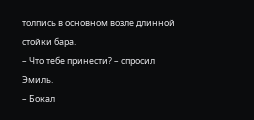толпись в основном возле длинной стойки бара.
– Что тебе принести? – спросил Эмиль.
– Бокал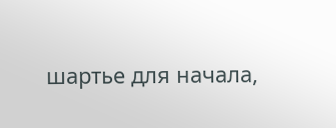шартье для начала,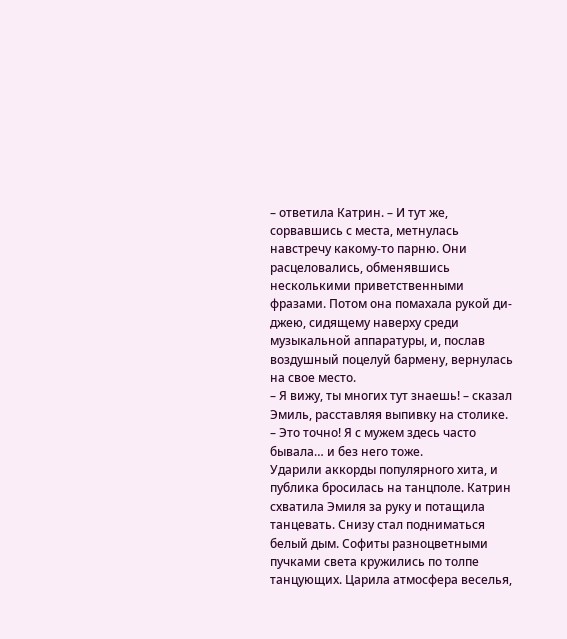– ответила Катрин. – И тут же, сорвавшись с места, метнулась навстречу какому-то парню. Они расцеловались, обменявшись несколькими приветственными фразами. Потом она помахала рукой ди-джею, сидящему наверху среди музыкальной аппаратуры, и, послав воздушный поцелуй бармену, вернулась на свое место.
– Я вижу, ты многих тут знаешь! – сказал Эмиль, расставляя выпивку на столике.
– Это точно! Я с мужем здесь часто бывала… и без него тоже.
Ударили аккорды популярного хита, и публика бросилась на танцполе. Катрин схватила Эмиля за руку и потащила танцевать. Снизу стал подниматься белый дым. Софиты разноцветными пучками света кружились по толпе танцующих. Царила атмосфера веселья,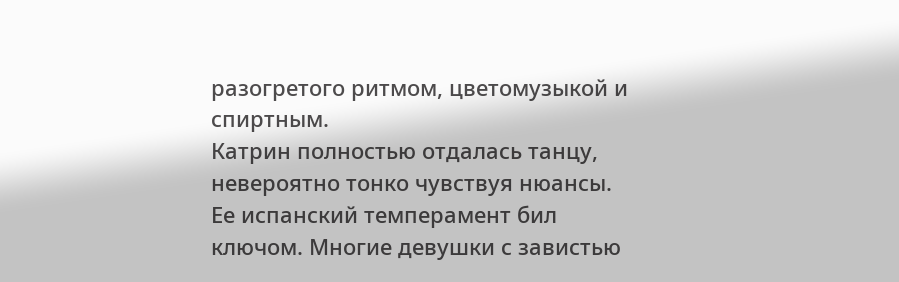разогретого ритмом, цветомузыкой и спиртным.
Катрин полностью отдалась танцу, невероятно тонко чувствуя нюансы. Ее испанский темперамент бил ключом. Многие девушки с завистью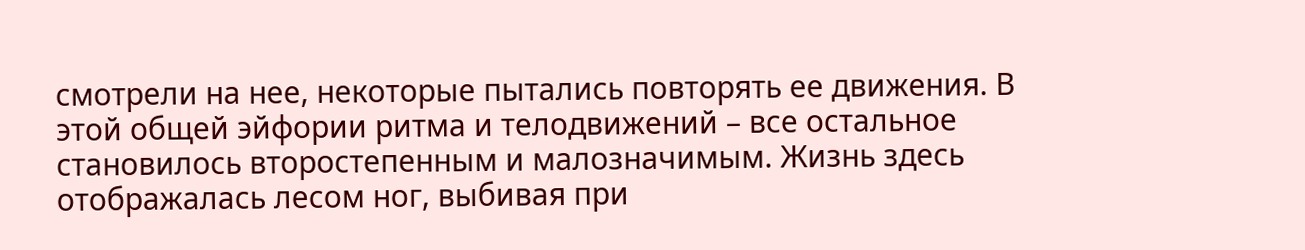смотрели на нее, некоторые пытались повторять ее движения. В этой общей эйфории ритма и телодвижений – все остальное становилось второстепенным и малозначимым. Жизнь здесь отображалась лесом ног, выбивая при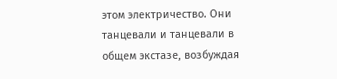этом электричество. Они танцевали и танцевали в общем экстазе, возбуждая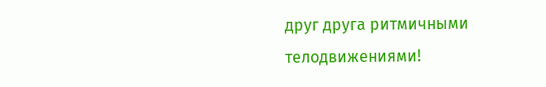друг друга ритмичными телодвижениями!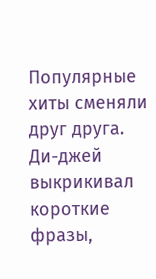Популярные хиты сменяли друг друга. Ди-джей выкрикивал короткие фразы,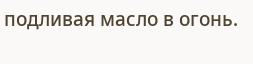подливая масло в огонь.